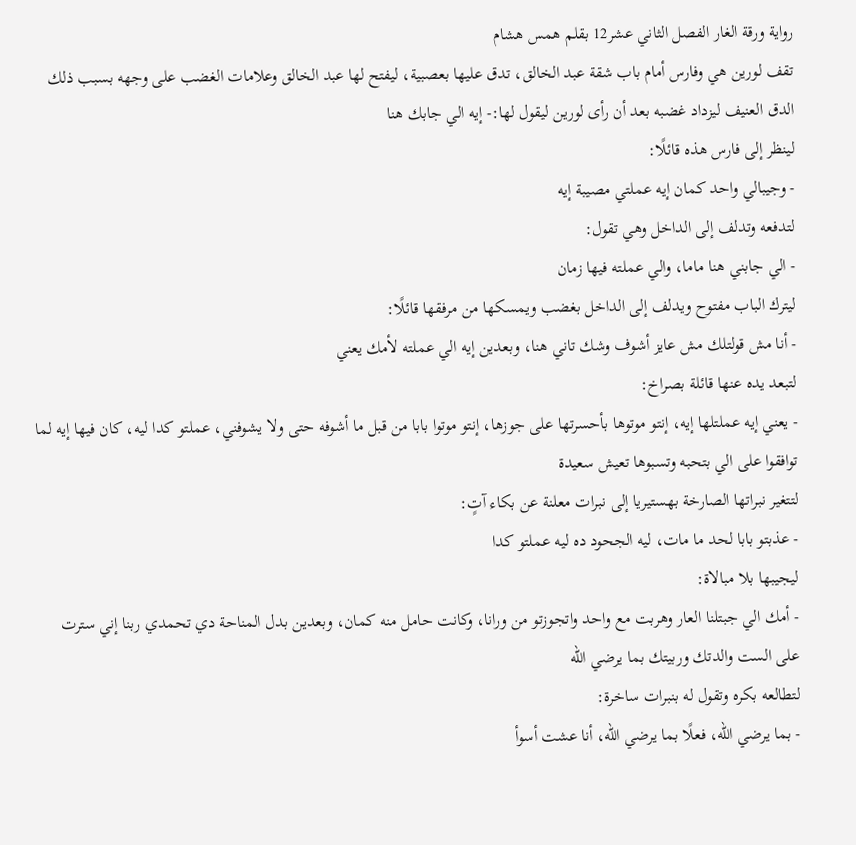رواية ورقة الغار الفصل الثاني عشر12 بقلم همس هشام
تقف لورين هي وفارس أمام باب شقة عبد الخالق، تدق عليها بعصبية، ليفتح لها عبد الخالق وعلامات الغضب على وجهه بسبب ذلك الدق العنيف ليزداد غضبه بعد أن رأى لورين ليقول لها:- إيه الي جابك هنا
لينظر إلى فارس هذه قائلًا:
- وجيبالي واحد كمان إيه عملتي مصيبة إيه
لتدفعه وتدلف إلى الداخل وهي تقول:
- الي جابني هنا ماما، والي عملته فيها زمان
ليترك الباب مفتوح ويدلف إلى الداخل بغضب ويمسكها من مرفقها قائلًا:
- أنا مش قولتلك مش عايز أشوف وشك تاني هنا، وبعدين إيه الي عملته لأمك يعني
لتبعد يده عنها قائلة بصراخ:
- يعني إيه عملتلها إيه، إنتو موتوها بأحسرتها على جوزها، إنتو موتوا بابا من قبل ما أشوفه حتى ولا يشوفني، عملتو كدا ليه، كان فيها إيه لما توافقوا على الي بتحبه وتسبوها تعيش سعيدة
لتتغير نبراتها الصارخة بهستيريا إلى نبرات معلنة عن بكاء آتٍ:
- عذبتو بابا لحد ما مات، ليه الجحود ده ليه عملتو كدا
ليجيبها بلا مبالاة:
- أمك الي جبتلنا العار وهربت مع واحد واتجوزتو من ورانا، وكانت حامل منه كمان، وبعدين بدل المناحة دي تحمدي ربنا إني سترت على الست والدتك وربيتك بما يرضي الله
لتطالعه بكره وتقول له بنبرات ساخرة:
- بما يرضي الله، فعلًا بما يرضي الله، أنا عشت أسوأ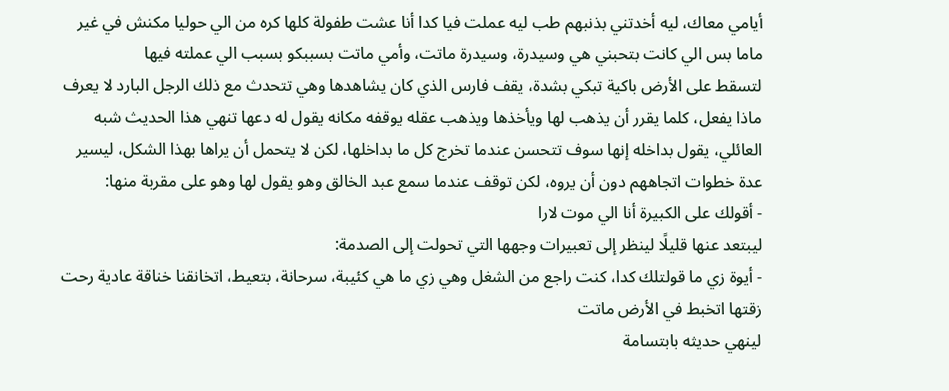أيامي معاك، ليه أخدتني بذنبهم طب ليه عملت فيا كدا أنا عشت طفولة كلها كره من الي حوليا مكنش في غير ماما بس الي كانت بتحبني هي وسيدرة، وسيدرة ماتت، وأمي ماتت بسببكو بسبب الي عملته فيها
لتسقط على الأرض باكية تبكي بشدة، يقف فارس الذي كان يشاهدها وهي تتحدث مع ذلك الرجل البارد لا يعرف ماذا يفعل، كلما يقرر أن يذهب لها ويأخذها ويذهب عقله يوقفه مكانه يقول له دعها تنهي هذا الحديث شبه العائلي، يقول بداخله إنها سوف تتحسن عندما تخرج كل ما بداخلها، لكن لا يتحمل أن يراها بهذا الشكل، ليسير عدة خطوات اتجاههم دون أن يروه، لكن توقف عندما سمع عبد الخالق وهو يقول لها وهو على مقربة منها:
- أقولك على الكبيرة أنا الي موت لارا
ليبتعد عنها قليلًا لينظر إلى تعبيرات وجهها التي تحولت إلى الصدمة:
- أيوة زي ما قولتلك كدا، كنت راجع من الشغل وهي زي ما هي كئيبة، سرحانة، بتعيط، اتخانقنا خناقة عادية رحت زقتها اتخبط في الأرض ماتت
لينهي حديثه بابتسامة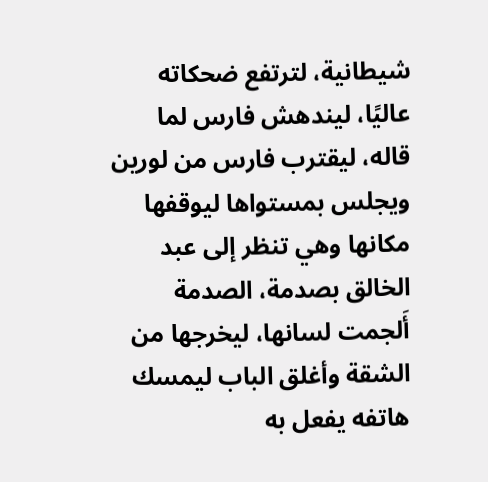شيطانية، لترتفع ضحكاته عاليًا، ليندهش فارس لما قاله، ليقترب فارس من لورين ويجلس بمستواها ليوقفها مكانها وهي تنظر إلى عبد الخالق بصدمة، الصدمة أَلجمت لسانها، ليخرجها من الشقة وأغلق الباب ليمسك هاتفه يفعل به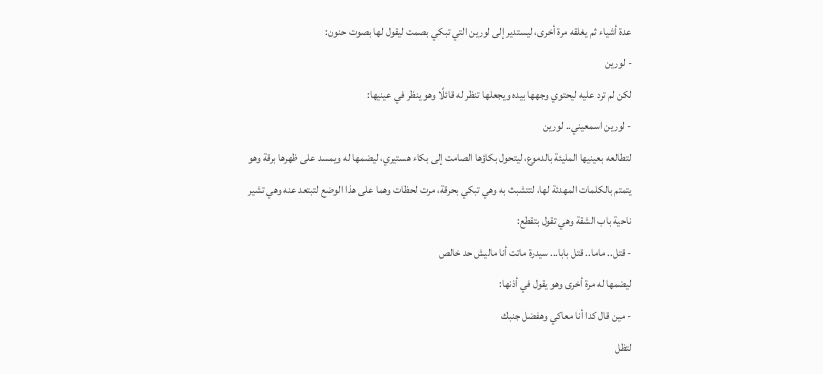عدة أشياء ثم يغلقه مرة أخرى، ليستدير إلى لورين التي تبكي بصمت ليقول لها بصوت حنون:
- لورين
لكن لم ترد عليه ليحتوي وجهها بيده ويجعلها تنظر له قائلًا وهو ينظر في عينيها:
- لورين اسمعيني.. لورين
لتطالعه بعينيها المليئة بالدموع، ليتحول بكاؤها الصامت إلى بكاء هستيري، ليضمها له ويمسد على ظهرها برقة وهو يتمتم بالكلمات المهدئة لها، لتتشبث به وهي تبكي بحرقة، مرت لحظات وهما على هذا الوضع لتبتعد عنه وهي تشير ناحية باب الشقة وهي تقول بتقطع:
- قتل.. ماما.. قتل بابا... سيدرة ماتت أنا ماليش حد خالص
ليضمها له مرة أخرى وهو يقول في أذنها:
- مين قال كدا أنا معاكي وهفضل جنبك
لتظل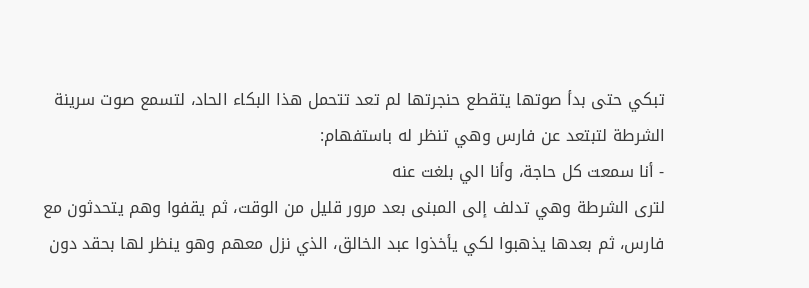تبكي حتى بدأ صوتها يتقطع حنجرتها لم تعد تتحمل هذا البكاء الحاد، لتسمع صوت سرينة الشرطة لتبتعد عن فارس وهي تنظر له باستفهام:
- أنا سمعت كل حاجة، وأنا الي بلغت عنه
لترى الشرطة وهي تدلف إلى المبنى بعد مرور قليل من الوقت، ثم يقفوا وهم يتحدثون مع فارس، ثم بعدها يذهبوا لكي يأخذوا عبد الخالق، الذي نزل معهم وهو ينظر لها بحقد دون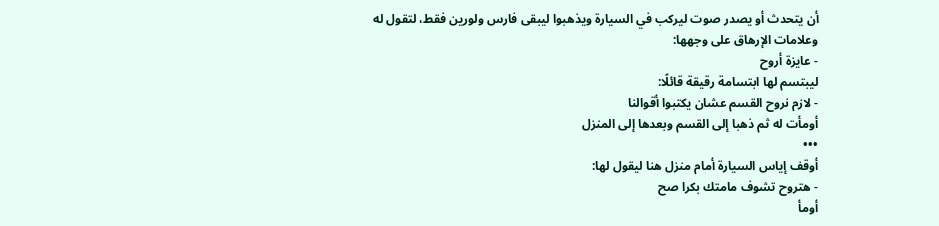أن يتحدث أو يصدر صوت ليركب في السيارة ويذهبوا ليبقى فارس ولورين فقط، لتقول له وعلامات الإرهاق على وجهها:
- عايزة أروح
ليبتسم لها ابتسامة رقيقة قائلًا:
- لازم نروح القسم عشان يكتبوا أقوالنا
أومأت له ثم ذهبا إلى القسم وبعدها إلى المنزل
•••
أوقف إياس السيارة أمام منزل هنا ليقول لها:
- هتروح تشوف مامتك بكرا صح
أومأ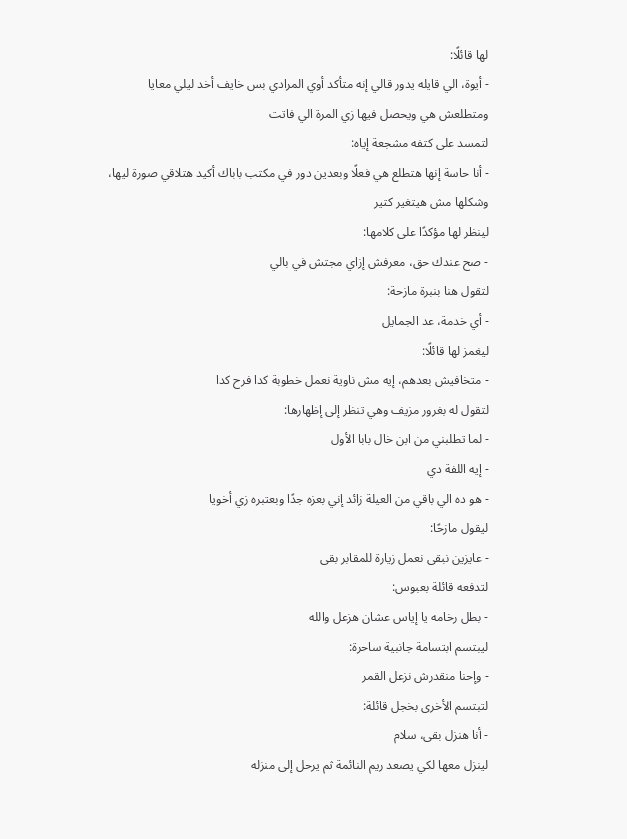لها قائلًا:
- أيوة، الي قايله يدور قالي إنه متأكد أوي المرادي بس خايف أخد ليلي معايا ومتطلعش هي ويحصل فيها زي المرة الي فاتت
لتمسد على كتفه مشجعة إياه:
- أنا حاسة إنها هتطلع هي فعلًا وبعدين دور في مكتب باباك أكيد هتلاقي صورة ليها، وشكلها مش هيتغير كتير
لينظر لها مؤكدًا على كلامها:
- صح عندك حق، معرفش إزاي مجتش في بالي
لتقول هنا بنبرة مازحة:
- أي خدمة، عد الجمايل
ليغمز لها قائلًا:
- متخافيش بعدهم، إيه مش ناوية نعمل خطوبة كدا فرح كدا
لتقول له بغرور مزيف وهي تنظر إلى إظهارها:
- لما تطلبني من ابن خال بابا الأول
- إيه اللفة دي
- هو ده الي باقي من العيلة زائد إني بعزه جدًا وبعتبره زي أخويا
ليقول مازحًا:
- عايزين نبقى نعمل زيارة للمقابر بقى
لتدفعه قائلة بعبوس:
- بطل رخامه يا إياس عشان هزعل والله
ليبتسم ابتسامة جانبية ساحرة:
- وإحنا منقدرش نزعل القمر
لتبتسم الأخرى بخجل قائلة:
- أنا هنزل بقى، سلام
لينزل معها لكي يصعد ريم النائمة ثم يرحل إلى منزله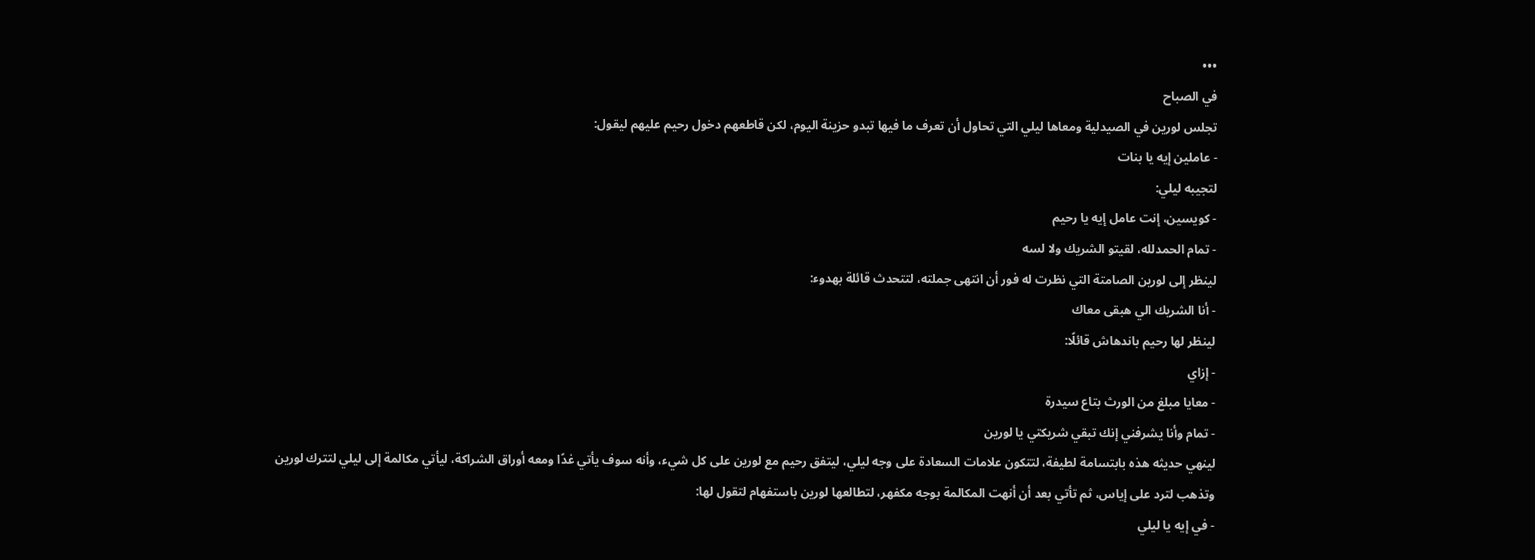•••
في الصباح
تجلس لورين في الصيدلية ومعاها ليلي التي تحاول أن تعرف ما فيها تبدو حزينة اليوم، لكن قاطعهم دخول رحيم عليهم ليقول:
- عاملين إيه يا بنات
لتجيبه ليلي:
- كويسين، إنت عامل إيه يا رحيم
- تمام الحمدلله، لقيتو الشريك ولا لسه
لينظر إلى لورين الصامتة التي نظرت له فور أن انتهى جملته، لتتحدث قائلة بهدوء:
- أنا الشريك الي هبقى معاك
لينظر لها رحيم باندهاش قائلًا:
- إزاي
- معايا مبلغ من الورث بتاع سيدرة
- تمام وأنا يشرفني إنك تبقي شريكتي يا لورين
لينهي حديثه هذه بابتسامة لطيفة، لتتكون علامات السعادة على وجه ليلي، ليتفق رحيم مع لورين على كل شيء، وأنه سوف يأتي غدًا ومعه أوراق الشراكة، ليأتي مكالمة إلى ليلي لتترك لورين وتذهب لترد على إياس، ثم تأتي بعد أن أنهت المكالمة بوجه مكفهر، لتطالعها لورين باستفهام لتقول لها:
- في إيه يا ليلي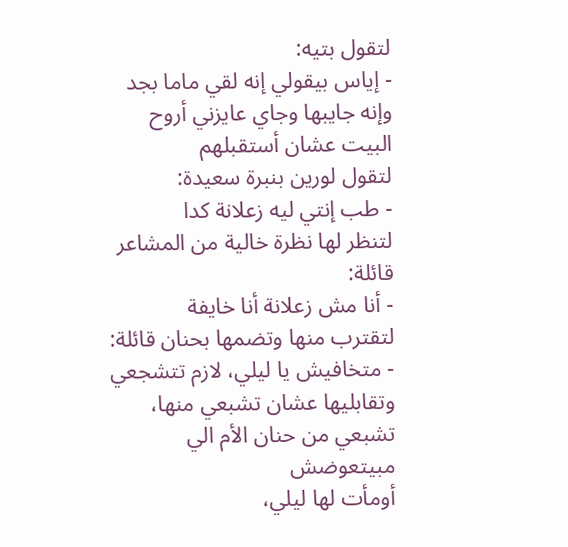لتقول بتيه:
- إياس بيقولي إنه لقي ماما بجد وإنه جايبها وجاي عايزني أروح البيت عشان أستقبلهم
لتقول لورين بنبرة سعيدة:
- طب إنتي ليه زعلانة كدا
لتنظر لها نظرة خالية من المشاعر قائلة:
- أنا مش زعلانة أنا خايفة
لتقترب منها وتضمها بحنان قائلة:
- متخافيش يا ليلي، لازم تتشجعي وتقابليها عشان تشبعي منها، تشبعي من حنان الأم الي مبيتعوضش
أومأت لها ليلي،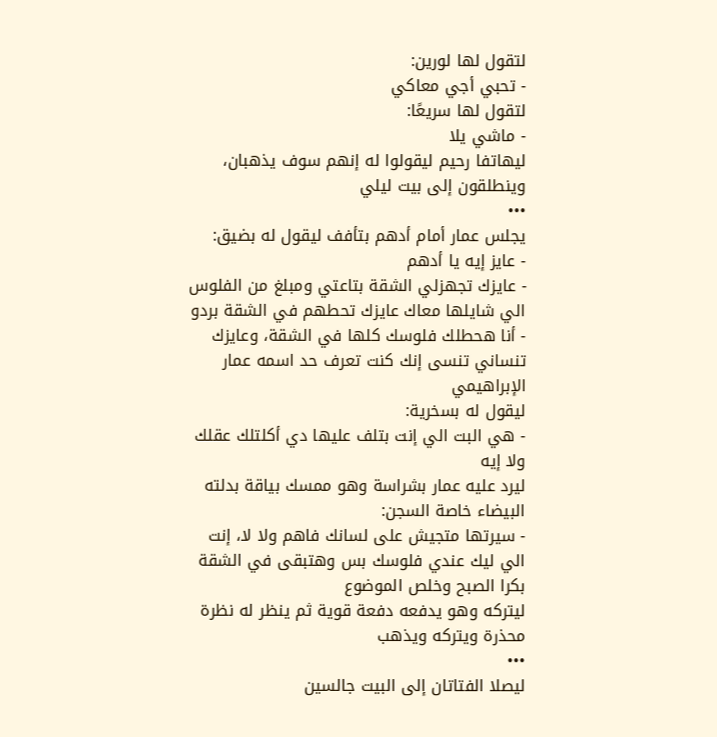لتقول لها لورين:
- تحبي أجي معاكي
لتقول لها سريعًا:
- ماشي يلا
ليهاتفا رحيم ليقولوا له إنهم سوف يذهبان، وينطلقون إلى بيت ليلي
•••
يجلس عمار أمام أدهم بتأفف ليقول له بضيق:
- عايز إيه يا أدهم
- عايزك تجهزلي الشقة بتاعتي ومبلغ من الفلوس الي شايلها معاك عايزك تحطهم في الشقة بردو
- أنا هحطلك فلوسك كلها في الشقة، وعايزك تنساني تنسى إنك كنت تعرف حد اسمه عمار الإبراهيمي
ليقول له بسخرية:
- هي البت الي إنت بتلف عليها دي أكلتلك عقلك ولا إيه
ليرد عليه عمار بشراسة وهو ممسك بياقة بدلته البيضاء خاصة السجن:
- سيرتها متجيش على لسانك فاهم ولا لا، إنت الي ليك عندي فلوسك بس وهتبقى في الشقة بكرا الصبح وخلص الموضوع
ليتركه وهو يدفعه دفعة قوية ثم ينظر له نظرة محذرة ويتركه ويذهب
•••
ليصلا الفتاتان إلى البيت جالسين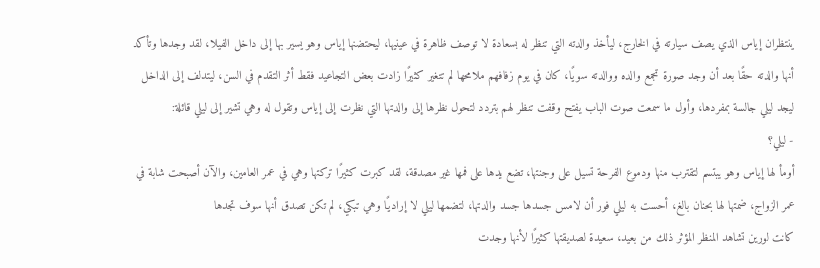ينتظران إياس الذي يصف سيارته في الخارج، ليأخذ والدته التي تنظر له بسعادة لا توصف ظاهرة في عينيها، ليحتضنها إياس وهو يسير بها إلى داخل الفيلا، لقد وجدها وتأكد أنها والدته حقًا بعد أن وجد صورة تجمع والده ووالدته سويًا، كان في يوم زفافهم ملامحها لم تتغير كثيرًا زادت بعض التجاعيد فقط أثر التقدم في السن، ليتدلف إلى الداخل ليجد ليلي جالسة بمفردها، وأول ما سمعت صوت الباب يفتح وقفت تنظر لهم بتردد لتحول نظرها إلى والدتها التي نظرت إلى إياس وتقول له وهي تشير إلى ليلي قائلة:
- ليلي؟
أومأ لها إياس وهو يبتسم لتقترب منها ودموع الفرحة تسيل على وجنتها، تضع يدها على فمها غير مصدقة، لقد كبرت كثيرًا تركتها وهي في عمر العامين، والآن أصبحت شابة في عمر الزواج، ضمتها لها بحنان بالغ، أحست به ليلي فور أن لامس جسدها جسد والدتها، لتضمها ليلي لا إراديًا وهي تبكي، لم تكن تصدق أنها سوف تجدها
كانت لورين تشاهد المنظر المؤثر ذلك من بعيد، سعيدة لصديقتها كثيرًا لأنها وجدت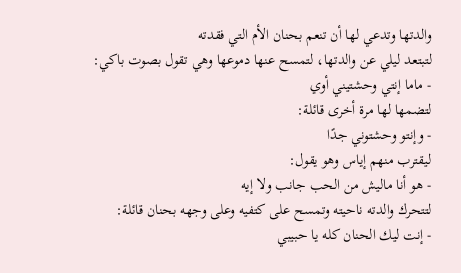والدتها وتدعي لها أن تنعم بحنان الأم التي فقدته
لتبتعد ليلي عن والدتها، لتمسح عنها دموعها وهي تقول بصوت باكي:
- ماما إنتي وحشتيني أوي
لتضمها لها مرة أخرى قائلة:
- وإنتو وحشتوني جدًا
ليقترب منهم إياس وهو يقول:
- هو أنا ماليش من الحب جانب ولا إيه
لتتحرك والدته ناحيته وتمسح على كتفيه وعلى وجهه بحنان قائلة:
- إنت ليك الحنان كله يا حبيبي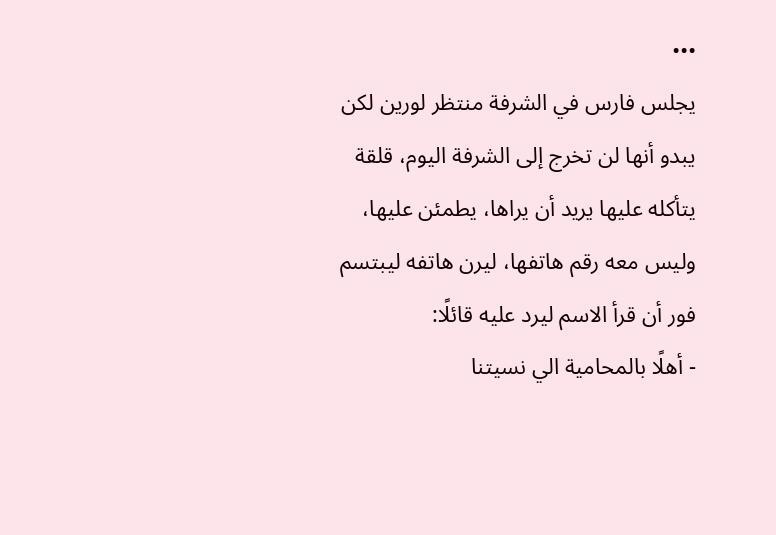•••
يجلس فارس في الشرفة منتظر لورين لكن يبدو أنها لن تخرج إلى الشرفة اليوم، قلقة يتأكله عليها يريد أن يراها، يطمئن عليها، وليس معه رقم هاتفها، ليرن هاتفه ليبتسم فور أن قرأ الاسم ليرد عليه قائلًا:
- أهلًا بالمحامية الي نسيتنا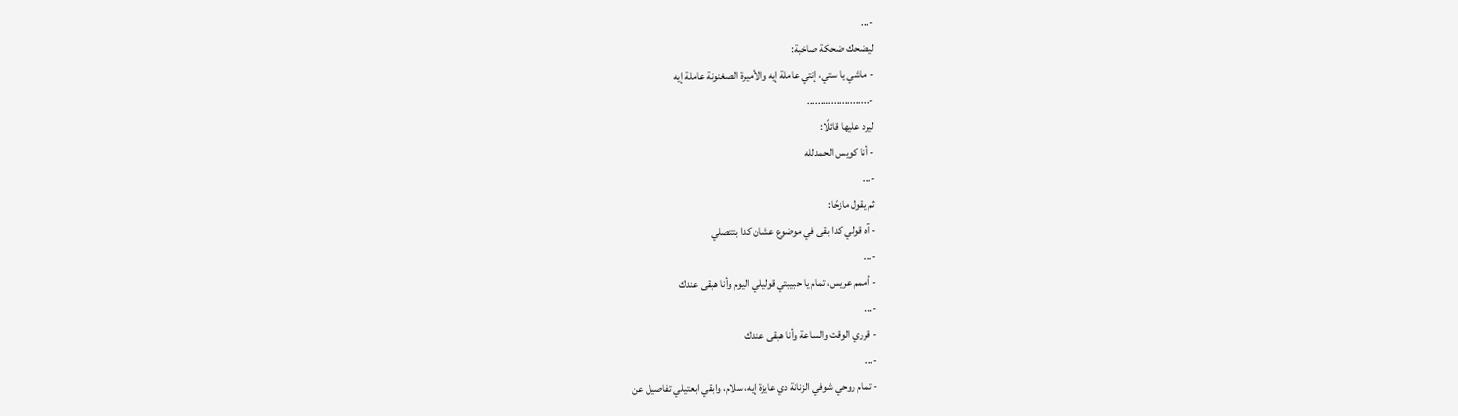-...
ليضحك ضحكة صاخبة:
- ماشي يا ستي، إنتي عاملة إيه والأميرة الصغنونة عاملة إيه
-..............…......
ليرد عليها قائلًا:
- أنا كويس الحمدلله
-...
ثم يقول مازحًا:
- آه قولي كدا بقى في موضوع عشان كدا بتتصلي
-...
- أممم عريس، تمام يا حبيبتي قوليلي اليوم وأنا هبقى عندك
-...
- قرري الوقت والساعة وأنا هبقى عندك
-...
- تمام روحي شوفي الزنانة دي عايزة إيه، سلام، وابقي ابعتيلي تفاصيل عن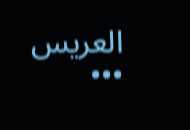العريس
•••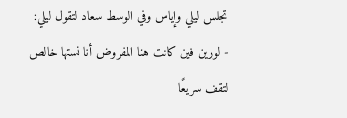تجلس ليلي وإياس وفي الوسط سعاد لتقول ليلي:
- لورين فين كانت هنا المفروض أنا نستها خالص
لتقف سريعًا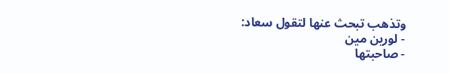وتذهب تبحث عنها لتقول سعاد:
- لورين مين
- صاحبتها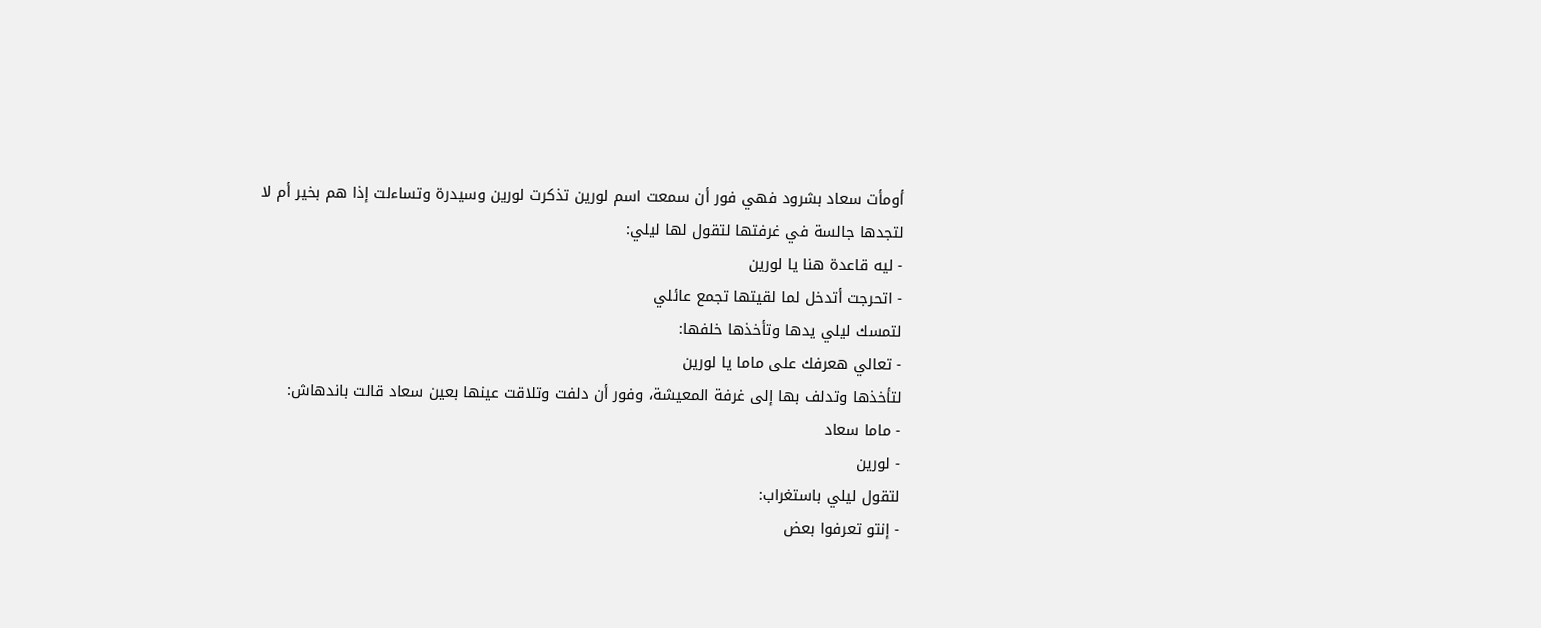أومأت سعاد بشرود فهي فور أن سمعت اسم لورين تذكرت لورين وسيدرة وتساءلت إذا هم بخير أم لا
لتجدها جالسة في غرفتها لتقول لها ليلي:
- ليه قاعدة هنا يا لورين
- اتحرجت أتدخل لما لقيتها تجمع عائلي
لتمسك ليلي يدها وتأخذها خلفها:
- تعالي هعرفك على ماما يا لورين
لتأخذها وتدلف بها إلى غرفة المعيشة، وفور أن دلفت وتلاقت عينها بعين سعاد قالت باندهاش:
- ماما سعاد
- لورين
لتقول ليلي باستغراب:
- إنتو تعرفوا بعض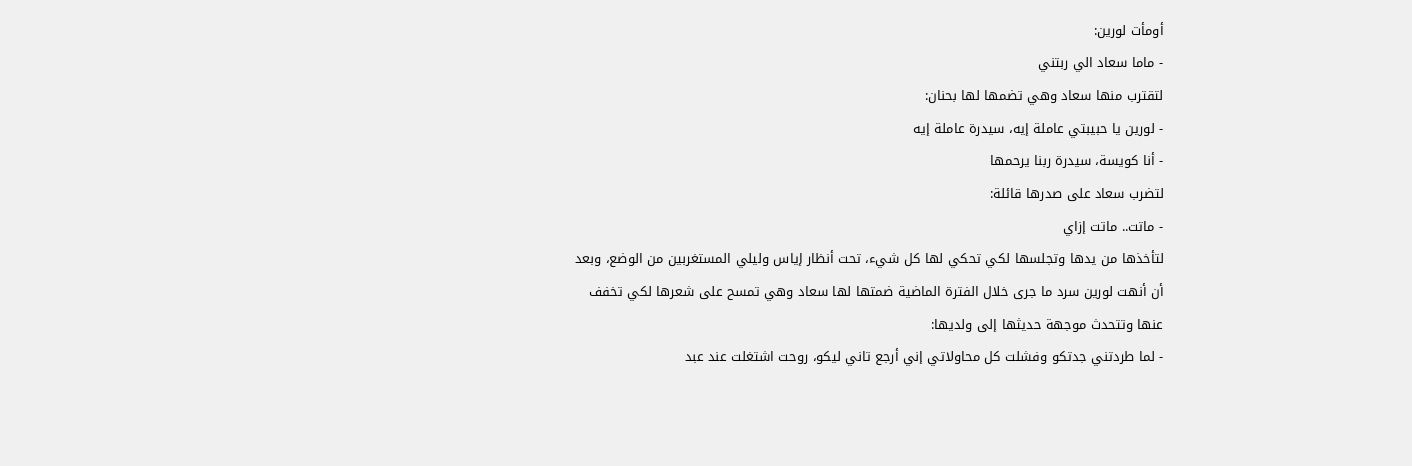أومأت لورين:
- ماما سعاد الي ربتني
لتقترب منها سعاد وهي تضمها لها بحنان:
- لورين يا حبيبتي عاملة إيه، سيدرة عاملة إيه
- أنا كويسة، سيدرة ربنا يرحمها
لتضرب سعاد على صدرها قائلة:
- ماتت.. ماتت إزاي
لتأخذها من يدها وتجلسها لكي تحكي لها كل شيء، تحت أنظار إياس وليلي المستغربين من الوضع، وبعد أن أنهت لورين سرد ما جرى خلال الفترة الماضية ضمتها لها سعاد وهي تمسح على شعرها لكي تخفف عنها وتتحدث موجهة حديثها إلى ولديها:
- لما طردتني جدتكو وفشلت كل محاولاتي إني أرجع تاني ليكو، روحت اشتغلت عند عبد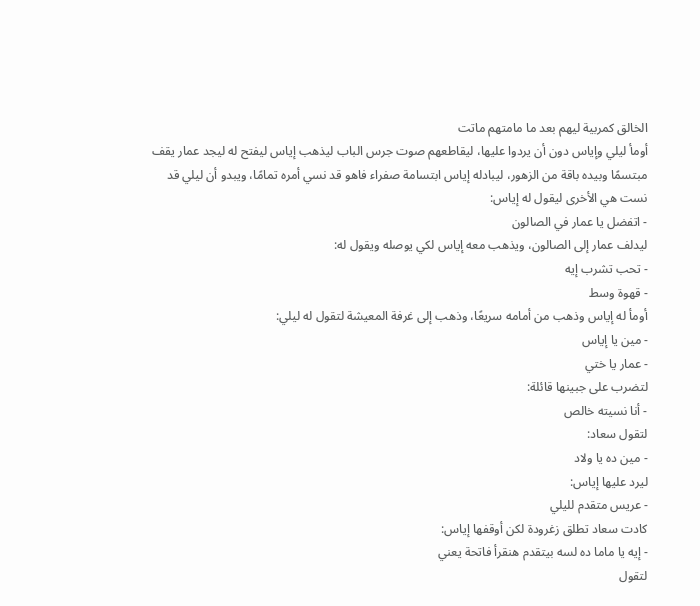الخالق كمربية ليهم بعد ما مامتهم ماتت
أومأ ليلي وإياس دون أن يردوا عليها، ليقاطعهم صوت جرس الباب ليذهب إياس ليفتح له ليجد عمار يقف مبتسمًا وبيده باقة من الزهور، ليبادله إياس ابتسامة صفراء فاهو قد نسي أمره تمامًا، ويبدو أن ليلي قد نست هي الأخرى ليقول له إياس:
- اتفضل يا عمار في الصالون
ليدلف عمار إلى الصالون، ويذهب معه إياس لكي يوصله ويقول له:
- تحب تشرب إيه
- قهوة وسط
أومأ له إياس وذهب من أمامه سريعًا، وذهب إلى غرفة المعيشة لتقول له ليلي:
- مين يا إياس
- عمار يا ختي
لتضرب على جبينها قائلة:
- أنا نسيته خالص
لتقول سعاد:
- مين ده يا ولاد
ليرد عليها إياس:
- عريس متقدم لليلي
كادت سعاد تطلق زغرودة لكن أوقفها إياس:
- إيه يا ماما ده لسه بيتقدم هنقرأ فاتحة يعني
لتقول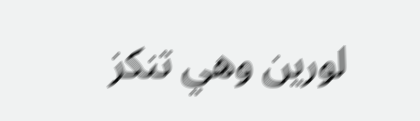لورين وهي تنكز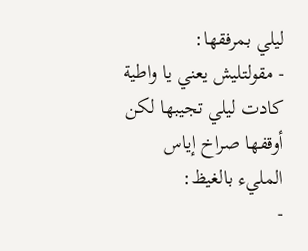ليلي بمرفقها:
- مقولتليش يعني يا واطية
كادت ليلي تجيبها لكن أوقفها صراخ إياس المليء بالغيظ:
-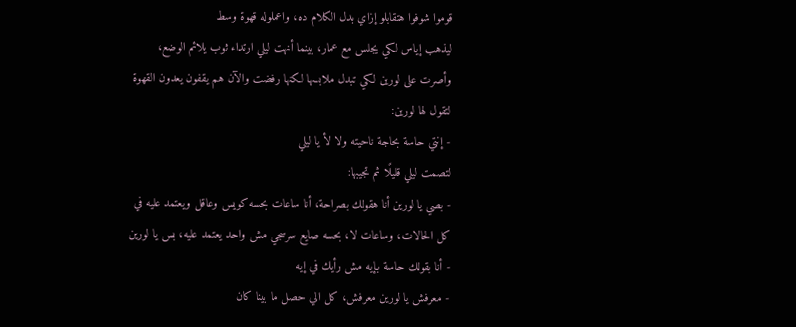قوموا شوفوا هتقابلو إزاي بدل الكلام ده، واعملوله قهوة وسط
ليذهب إياس لكي يجلس مع عمار، بينما أنهت ليلي ارتداء ثوب يلائم الوضع، وأصرت على لورين لكي تبدل ملابسها لكنها رفضت والآن هم يقفون يعدون القهوة لتقول لها لورين:
- إنتي حاسة بحاجة ناحيته ولا لأ يا ليلي
لتصمت ليلي قليلًا ثم تجيبها:
- بصي يا لورين أنا هقولك بصراحة، أنا ساعات بحسه كويس وعاقل ويعتمد عليه في كل الحالات، وساعات لا، بحسه صايع سرسجي مش واحد يعتمد عليه، بس يا لورين
- أنا بقولك حاسة بإيه مش رأيك في إيه
- معرفش يا لورين معرفش، كل الي حصل ما بينا كان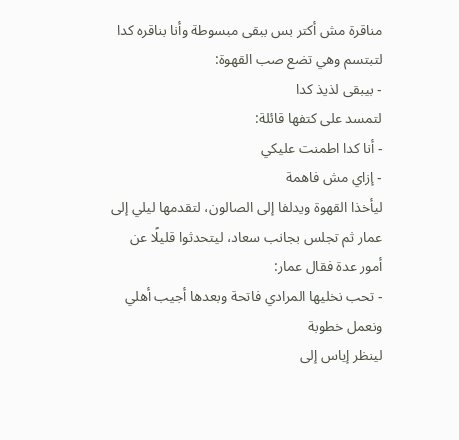مناقرة مش أكتر بس ببقى مبسوطة وأنا بناقره كدا
لتبتسم وهي تضع صب القهوة:
- بيبقى لذيذ كدا
لتمسد على كتفها قائلة:
- أنا كدا اطمنت عليكي
- إزاي مش فاهمة
ليأخذا القهوة ويدلفا إلى الصالون، لتقدمها ليلي إلى عمار ثم تجلس بجانب سعاد، ليتحدثوا قليلًا عن أمور عدة فقال عمار:
- تحب نخليها المرادي فاتحة وبعدها أجيب أهلي ونعمل خطوبة
لينظر إياس إلى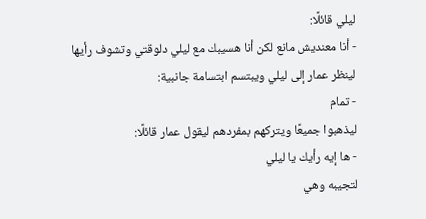ليلي قائلًا:
- أنا معنديش مانع لكن أنا هسيبك مع ليلي دلوقتي وتشوف رأيها
لينظر عمار إلى ليلي ويبتسم ابتسامة جانبية:
- تمام
ليذهبوا جميعًا ويتركهم بمفردهم ليقول عمار قائلًا:
- ها إيه رأيك يا ليلي
لتجيبه وهي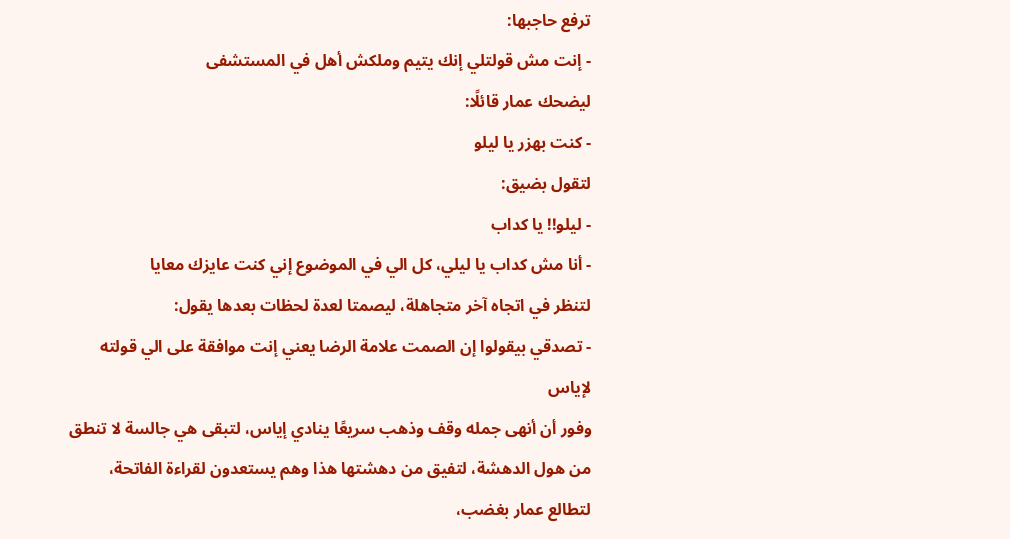ترفع حاجبها:
- إنت مش قولتلي إنك يتيم وملكش أهل في المستشفى
ليضحك عمار قائلًا:
- كنت بهزر يا ليلو
لتقول بضيق:
- ليلو!! يا كداب
- أنا مش كداب يا ليلي، كل الي في الموضوع إني كنت عايزك معايا
لتنظر في اتجاه آخر متجاهلة، ليصمتا لعدة لحظات بعدها يقول:
- تصدقي بيقولوا إن الصمت علامة الرضا يعني إنت موافقة على الي قولته لإياس
وفور أن أنهى جمله وقف وذهب سريعًا ينادي إياس، لتبقى هي جالسة لا تنطق من هول الدهشة، لتفيق من دهشتها هذا وهم يستعدون لقراءة الفاتحة، لتطالع عمار بغضب،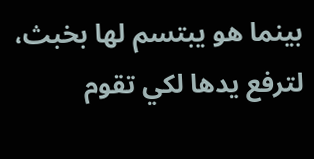بينما هو يبتسم لها بخبث، لترفع يدها لكي تقوم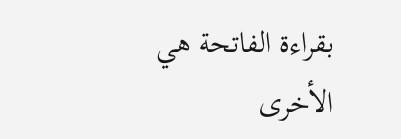بقراءة الفاتحة هي الأخرى